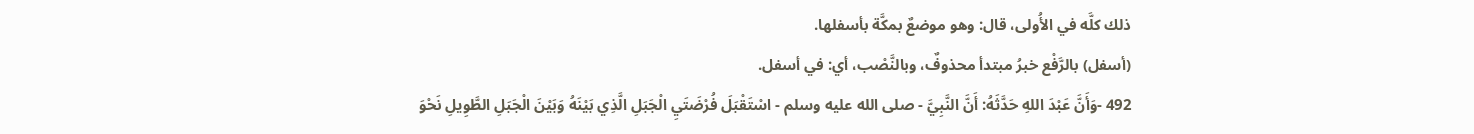ذلك كلَّه في الأُولى، قال: وهو موضعٌ بمكَّة بأسفلها.
(أسفل) بالرَّفْع خبرُ مبتدأ محذوفٌ، وبالنَّصْب، أي: في أسفل.
492 -وَأَنَّ عَبْدَ اللهِ حَدَّثَهُ: أَنَّ النَّبِيَّ - صلى الله عليه وسلم - اسْتَقْبَلَ فُرْضَتَيِ الْجَبَلِ الَّذِي بَيْنَهُ وَبَيْنَ الْجَبَلِ الطَّوِيلِ نَحْوَ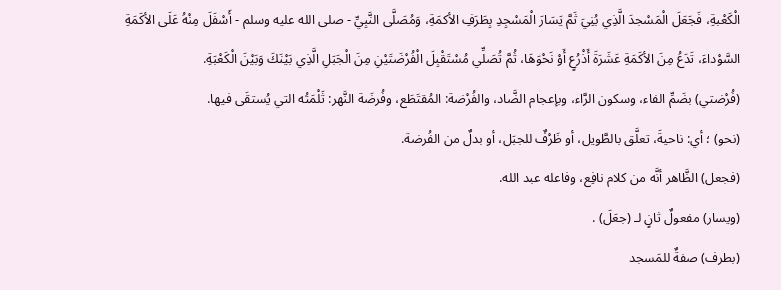الْكَعْبةِ، فَجَعَلَ الْمَسْجدَ الَّذِي بُنِيَ ثَمَّ يَسَارَ الْمَسْجِدِ بِطَرَفِ الأكمَةِ، وَمُصَلَّى النَّبِيِّ - صلى الله عليه وسلم - أَسْفَلَ مِنْهُ عَلَى الأكَمَةِ السَّوْداءَ، تَدَعُ مِنَ الأكَمَةِ عَشَرَةَ أَذْرُعٍ أَوْ نَحْوَهَا، ثُمَّ تُصَلِّي مُسْتَقْبِلَ الْفُرْضَتَيْنِ مِنَ الْجَبَلِ الَّذِي بَيْنَكَ وَبَيْنَ الْكَعْبَةِ.
(فُرْضتي) بضَمِّ الفاء، وسكون الرَّاء، وبإعجام الضَّاد، والفُرْضة: المُقتَطَع، وفُرضَة النَّهر: ثَلْمَتُه التي يُستقَى فيها.
(نحو) ؛ أي: ناحيةَ، تعلَّق بالطَّويل، أو ظَرْفٌ للجبَل، أو بدلٌ من الفُرضة.
(فجعل) الظَّاهر أنَّه من كلام نافِع، وفاعله عبد الله.
(ويسار) مفعولٌ ثانٍ لـ (جعَلَ) .
(بطرف) صفةٌ للمَسجد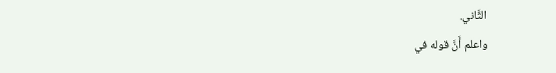الثَّاني.
واعلم أَنَّ قوله في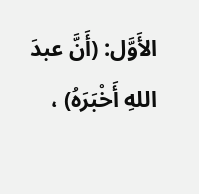الأَوَّل: (أَنَّ عبدَ اللهِ أَخْبَرَهُ) ،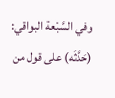وفي السَّبْعة البواقي: (حَدَّثَه) على قول من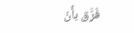فَرَّق بأَنْ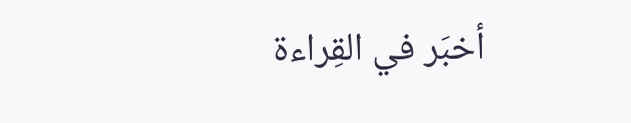أخبَر في القِراءة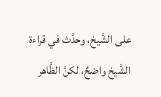على الشَّيخ، وحدَّث في قراءة الشَّيخ واضحٌ، لكنَّ الظَّاهر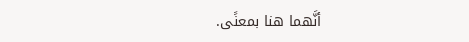أنَّهما هنا بمعنًى.